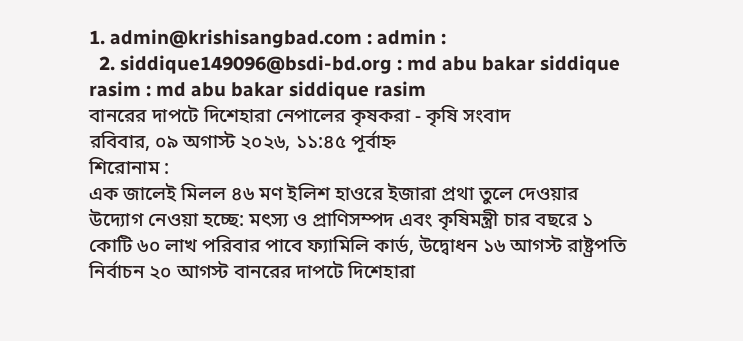1. admin@krishisangbad.com : admin :
  2. siddique149096@bsdi-bd.org : md abu bakar siddique rasim : md abu bakar siddique rasim
বানরের দাপটে দিশেহারা নেপালের কৃষকরা - কৃষি সংবাদ
রবিবার, ০৯ অগাস্ট ২০২৬, ১১:৪৫ পূর্বাহ্ন
শিরোনাম :
এক জালেই মিলল ৪৬ মণ ইলিশ হাওরে ইজারা প্রথা তুলে দেওয়ার উদ্যোগ নেওয়া হচ্ছে: মৎস্য ও প্রাণিসম্পদ এবং কৃষিমন্ত্রী চার বছরে ১ কোটি ৬০ লাখ পরিবার পাবে ফ্যামিলি কার্ড, উদ্বোধন ১৬ আগস্ট রাষ্ট্রপতি নির্বাচন ২০ আগস্ট বানরের দাপটে দিশেহারা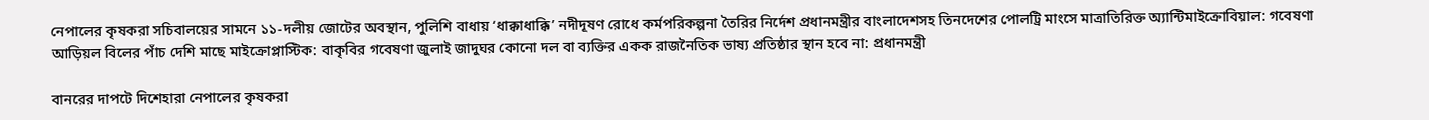নেপালের কৃষকরা সচিবালয়ের সামনে ১১-দলীয় জোটের অবস্থান, পুলিশি বাধায় ‘ধাক্কাধাক্কি’ নদীদূষণ রোধে কর্মপরিকল্পনা তৈরির নির্দেশ প্রধানমন্ত্রীর বাংলাদেশসহ তিনদেশের পোলট্রি মাংসে মাত্রাতিরিক্ত অ্যান্টিমাইক্রোবিয়াল: গবেষণা আড়িয়ল বিলের পাঁচ দেশি মাছে মাইক্রোপ্লাস্টিক: বাকৃবির গবেষণা জুলাই জাদুঘর কোনো দল বা ব্যক্তির একক রাজনৈতিক ভাষ্য প্রতিষ্ঠার স্থান হবে না: প্রধানমন্ত্রী

বানরের দাপটে দিশেহারা নেপালের কৃষকরা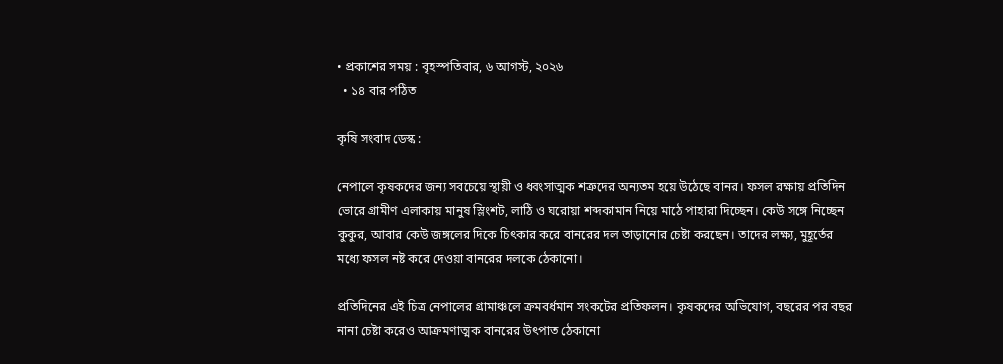• প্রকাশের সময় : বৃহস্পতিবার, ৬ আগস্ট, ২০২৬
  • ১৪ বার পঠিত

কৃষি সংবাদ ডেস্ক :

নেপালে কৃষকদের জন্য সবচেয়ে স্থায়ী ও ধ্বংসাত্মক শত্রুদের অন্যতম হয়ে উঠেছে বানর। ফসল রক্ষায় প্রতিদিন ভোরে গ্রামীণ এলাকায় মানুষ স্লিংশট, লাঠি ও ঘরোয়া শব্দকামান নিয়ে মাঠে পাহারা দিচ্ছেন। কেউ সঙ্গে নিচ্ছেন কুকুর, আবার কেউ জঙ্গলের দিকে চিৎকার করে বানরের দল তাড়ানোর চেষ্টা করছেন। তাদের লক্ষ্য, মুহূর্তের মধ্যে ফসল নষ্ট করে দেওয়া বানরের দলকে ঠেকানো।

প্রতিদিনের এই চিত্র নেপালের গ্রামাঞ্চলে ক্রমবর্ধমান সংকটের প্রতিফলন। কৃষকদের অভিযোগ, বছরের পর বছর নানা চেষ্টা করেও আক্রমণাত্মক বানরের উৎপাত ঠেকানো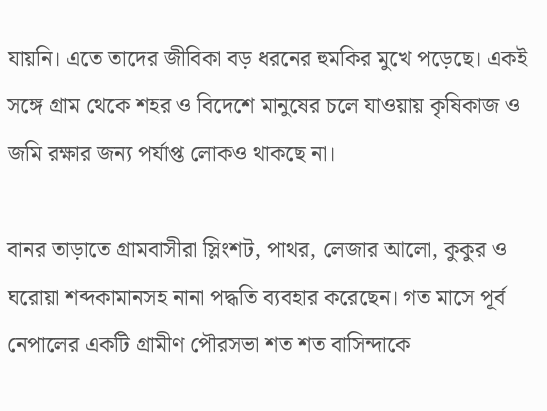যায়নি। এতে তাদের জীবিকা বড় ধরনের হুমকির মুখে পড়েছে। একই সঙ্গে গ্রাম থেকে শহর ও বিদেশে মানুষের চলে যাওয়ায় কৃষিকাজ ও জমি রক্ষার জন্য পর্যাপ্ত লোকও থাকছে না।

বানর তাড়াতে গ্রামবাসীরা স্লিংশট, পাথর, লেজার আলো, কুকুর ও ঘরোয়া শব্দকামানসহ নানা পদ্ধতি ব্যবহার করেছেন। গত মাসে পূর্ব নেপালের একটি গ্রামীণ পৌরসভা শত শত বাসিন্দাকে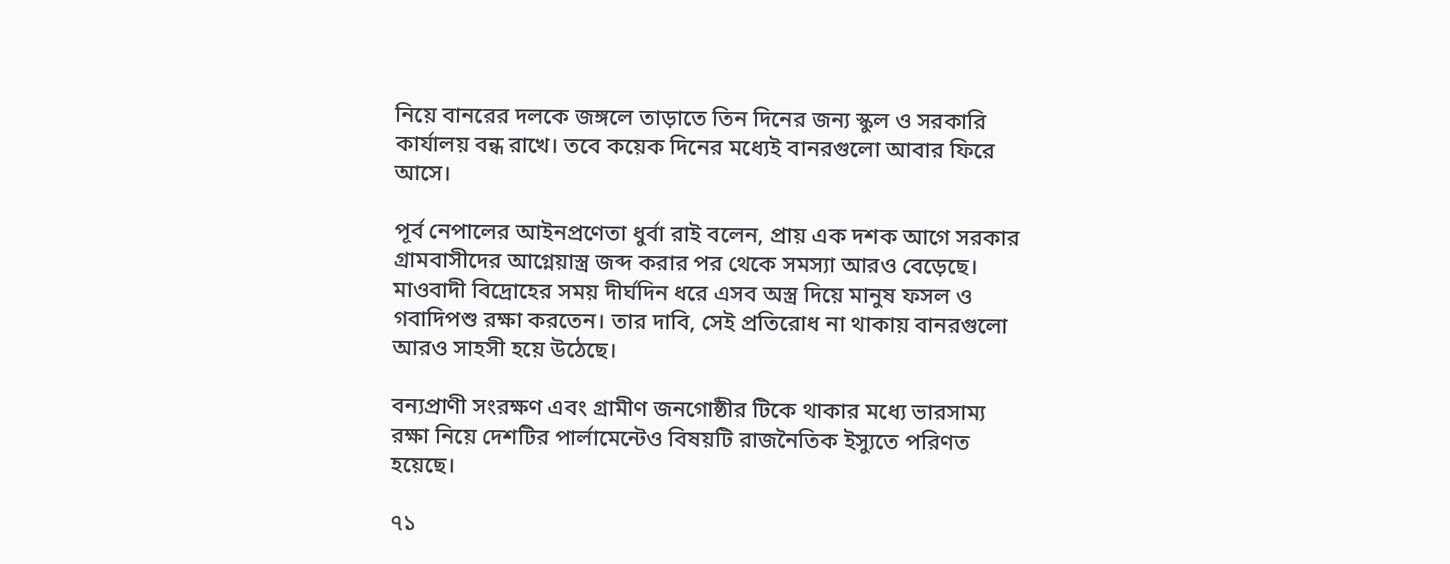নিয়ে বানরের দলকে জঙ্গলে তাড়াতে তিন দিনের জন্য স্কুল ও সরকারি কার্যালয় বন্ধ রাখে। তবে কয়েক দিনের মধ্যেই বানরগুলো আবার ফিরে আসে।

পূর্ব নেপালের আইনপ্রণেতা ধুর্বা রাই বলেন, প্রায় এক দশক আগে সরকার গ্রামবাসীদের আগ্নেয়াস্ত্র জব্দ করার পর থেকে সমস্যা আরও বেড়েছে। মাওবাদী বিদ্রোহের সময় দীর্ঘদিন ধরে এসব অস্ত্র দিয়ে মানুষ ফসল ও গবাদিপশু রক্ষা করতেন। তার দাবি, সেই প্রতিরোধ না থাকায় বানরগুলো আরও সাহসী হয়ে উঠেছে।

বন্যপ্রাণী সংরক্ষণ এবং গ্রামীণ জনগোষ্ঠীর টিকে থাকার মধ্যে ভারসাম্য রক্ষা নিয়ে দেশটির পার্লামেন্টেও বিষয়টি রাজনৈতিক ইস্যুতে পরিণত হয়েছে।

৭১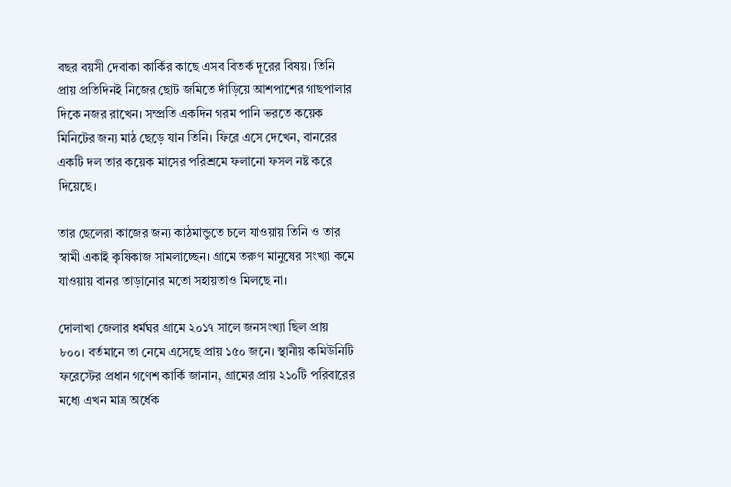বছর বয়সী দেবাকা কার্কির কাছে এসব বিতর্ক দূরের বিষয়। তিনি প্রায় প্রতিদিনই নিজের ছোট জমিতে দাঁড়িয়ে আশপাশের গাছপালার দিকে নজর রাখেন। সম্প্রতি একদিন গরম পানি ভরতে কয়েক মিনিটের জন্য মাঠ ছেড়ে যান তিনি। ফিরে এসে দেখেন, বানরের একটি দল তার কয়েক মাসের পরিশ্রমে ফলানো ফসল নষ্ট করে দিয়েছে।

তার ছেলেরা কাজের জন্য কাঠমান্ডুতে চলে যাওয়ায় তিনি ও তার স্বামী একাই কৃষিকাজ সামলাচ্ছেন। গ্রামে তরুণ মানুষের সংখ্যা কমে যাওয়ায় বানর তাড়ানোর মতো সহায়তাও মিলছে না।

দোলাখা জেলার ধর্মঘর গ্রামে ২০১৭ সালে জনসংখ্যা ছিল প্রায় ৮০০। বর্তমানে তা নেমে এসেছে প্রায় ১৫০ জনে। স্থানীয় কমিউনিটি ফরেস্টের প্রধান গণেশ কার্কি জানান, গ্রামের প্রায় ২১০টি পরিবারের মধ্যে এখন মাত্র অর্ধেক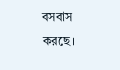বসবাস করছে।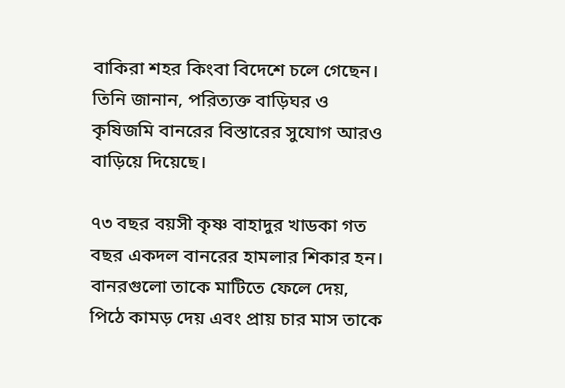বাকিরা শহর কিংবা বিদেশে চলে গেছেন। তিনি জানান, পরিত্যক্ত বাড়িঘর ও কৃষিজমি বানরের বিস্তারের সুযোগ আরও বাড়িয়ে দিয়েছে।

৭৩ বছর বয়সী কৃষ্ণ বাহাদুর খাডকা গত বছর একদল বানরের হামলার শিকার হন। বানরগুলো তাকে মাটিতে ফেলে দেয়, পিঠে কামড় দেয় এবং প্রায় চার মাস তাকে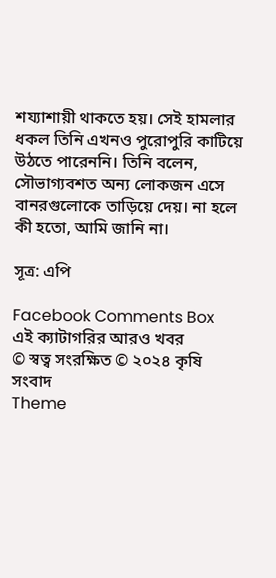শয্যাশায়ী থাকতে হয়। সেই হামলার ধকল তিনি এখনও পুরোপুরি কাটিয়ে উঠতে পারেননি। তিনি বলেন, সৌভাগ্যবশত অন্য লোকজন এসে বানরগুলোকে তাড়িয়ে দেয়। না হলে কী হতো, আমি জানি না।

সূত্র: এপি

Facebook Comments Box
এই ক্যাটাগরির আরও খবর
© স্বত্ব সংরক্ষিত © ২০২৪ কৃষি সংবাদ
Theme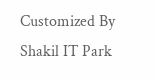Customized By Shakil IT Park